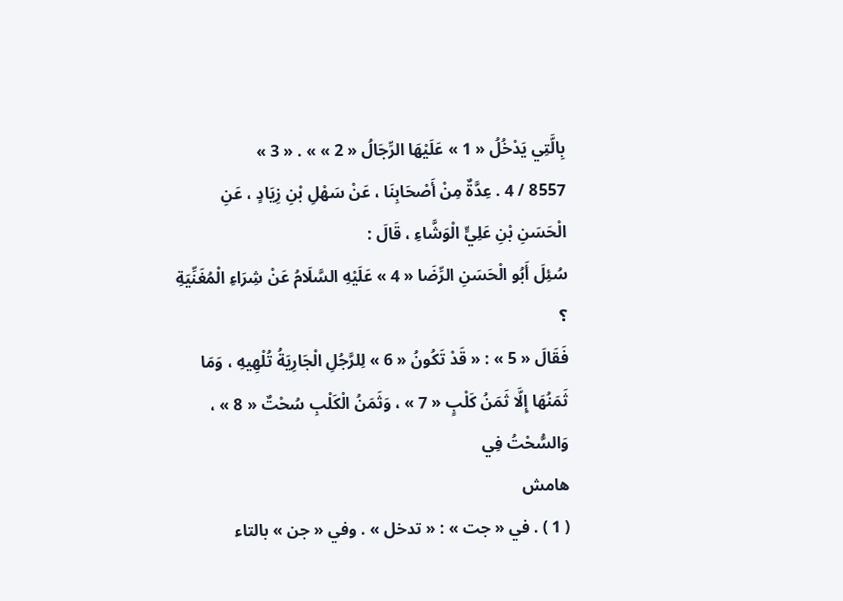بِالَّتِي يَدْخُلُ « 1 » عَلَيْهَا الرِّجَالُ « 2 » » . « 3 »
8557 / 4 . عِدَّةٌ مِنْ أَصْحَابِنَا ، عَنْ سَهْلِ بْنِ زِيَادٍ ، عَنِ الْحَسَنِ بْنِ عَلِيٍّ الْوَشَّاءِ ، قَالَ :
سُئِلَ أَبُو الْحَسَنِ الرِّضَا « 4 » عَلَيْهِ السَّلَامُ عَنْ شِرَاءِ الْمُغَنِّيَةِ ؟
فَقَالَ « 5 » : « قَدْ تَكُونُ « 6 » لِلرَّجُلِ الْجَارِيَةُ تُلْهِيهِ ، وَمَا ثَمَنُهَا إِلَّا ثَمَنُ كَلْبٍ « 7 » ، وَثَمَنُ الْكَلْبِ سُحْتٌ « 8 » ، وَالسُّحْتُ فِي
هامش
( 1 ) . في « جت » : « تدخل » . وفي « جن » بالتاء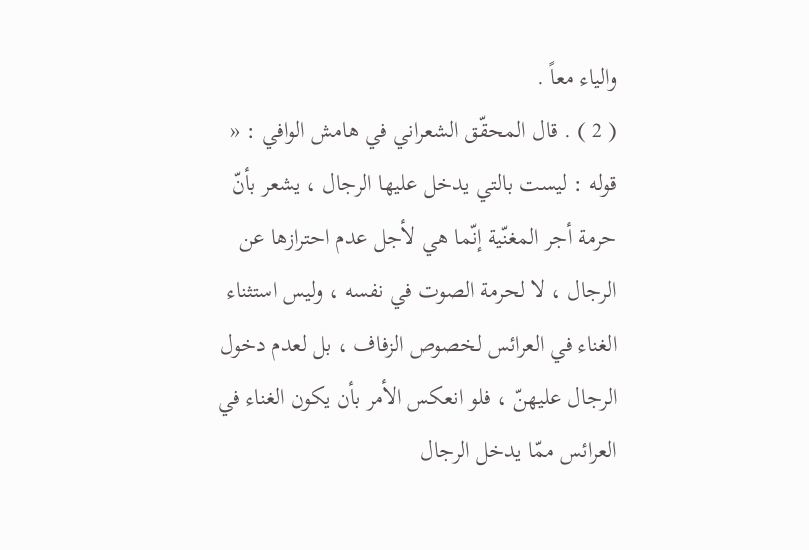والياء معاً .
( 2 ) . قال المحقّق الشعراني في هامش الوافي : « قوله : ليست بالتي يدخل عليها الرجال ، يشعر بأنّ حرمة أجر المغنّية إنّما هي لأجل عدم احترازها عن الرجال ، لا لحرمة الصوت في نفسه ، وليس استثناء الغناء في العرائس لخصوص الزفاف ، بل لعدم دخول الرجال عليهنّ ، فلو انعكس الأمر بأن يكون الغناء في العرائس ممّا يدخل الرجال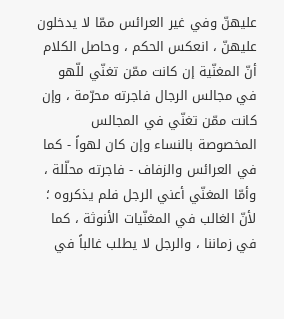عليهنّ وفي غير العرائس ممّا لا يدخلون عليهنّ ، انعكس الحكم ، وحاصل الكلام أنّ المغنّية إن كانت ممّن تغنّي للّهو في مجالس الرجال فاجرته محرّمة ، وإن كانت ممّن تغنّي في المجالس المخصوصة بالنساء وإن كان لهواً - كما في العرائس والزفاف - فاجرته محلّلة ، وأمّا المغنّي أعني الرجل فلم يذكروه ؛ لأنّ الغالب في المغنّيات الأنوثة ، كما في زماننا ، والرجل لا يطلب غالباً في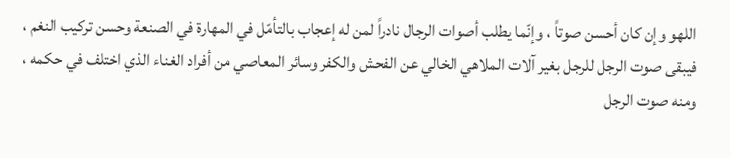اللهو وإن كان أحسن صوتاً ، وإنّما يطلب أصوات الرجال نادراً لمن له إعجاب بالتأمّل في المهارة في الصنعة وحسن تركيب النغم ، فيبقى صوت الرجل للرجل بغير آلات الملاهي الخالي عن الفحش والكفر وسائر المعاصي من أفراد الغناء الذي اختلف في حكمه ، ومنه صوت الرجل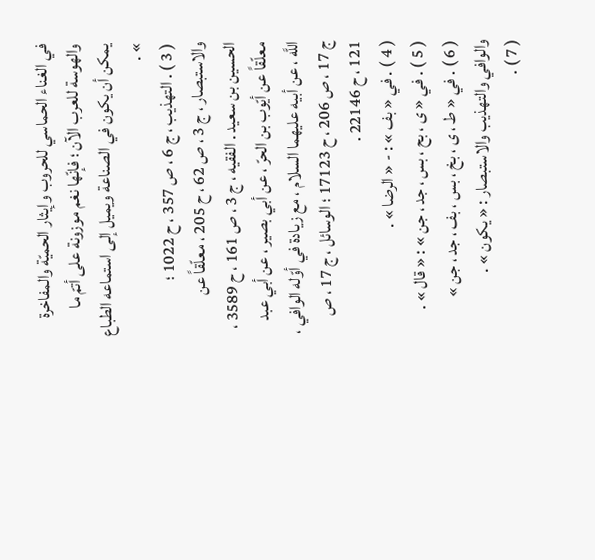في الغناء الحماسي للحروب وإيثار الحميّة والمفاخرة والهوسة للعرب الآن ؛ فإنّها نغم موزونة على أتمّ ما يمكن أن يكون في الصناعة ويميل إلى استماعه الطباع » .
( 3 ) . التهذيب ، ج 6 ، ص 357 ، ح 1022 ؛ والاستبصار ، ج 3 ، ص 62 ، ح 205 ، معلّقاً عن الحسين بن سعيد . الفقيه ، ج 3 ، ص 161 ، ح 3589 ، معلّقاً عن أيّوب بن الحرّ ، عن أبي بصير ، عن أبي عبد اللَّه ، عن أبيه عليهما السلام ، مع زيادة في أوّله الوافي ، ج 17 ، ص 206 ، ح 17123 ؛ الوسائل ، ج 17 ، ص 121 ، ح 22146 .
( 4 ) . في « بف » : - « الرضا » .
( 5 ) . في « ى ، بح ، بس ، جد ، جن » : « قال » .
( 6 ) . في « ط ، ى ، بخ ، بس ، بف ، جد ، جن » والوافي والتهذيب والاستبصار : « يكون » .
( 7 ) .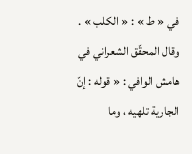في « ط » : « الكلب » . وقال المحقّق الشعراني في هامش الوافي : « قوله : إنّ الجارية تلهيه ، وما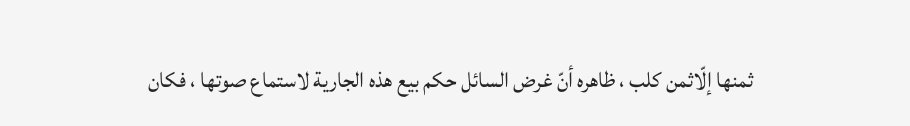ثمنها إلّاثمن كلب ، ظاهره أنّ غرض السائل حكم بيع هذه الجارية لاستماع صوتها ، فكان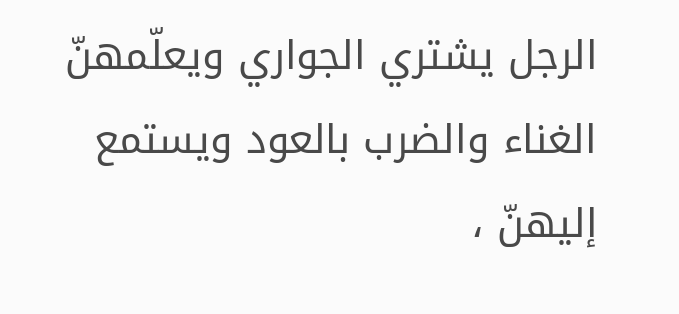الرجل يشتري الجواري ويعلّمهنّ الغناء والضرب بالعود ويستمع إليهنّ ،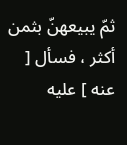ثمّ يبيعهنّ بثمن أكثر ، فسأل [ عنه ] عليه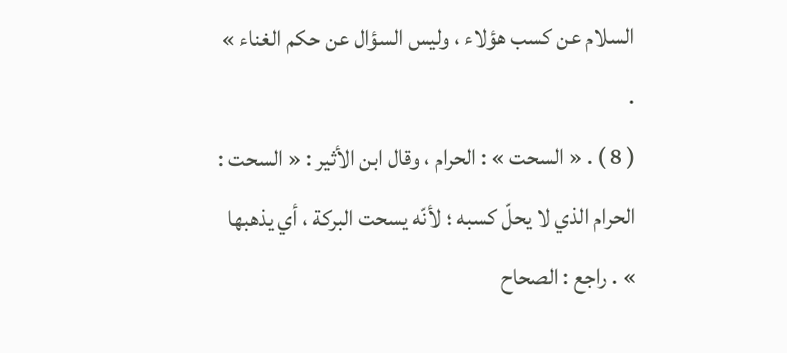السلام عن كسب هؤلاء ، وليس السؤال عن حكم الغناء » .
( 8 ) . « السحت » : الحرام ، وقال ابن الأثير : « السحت : الحرام الذي لا يحلّ كسبه ؛ لأنّه يسحت البركة ، أي يذهبها » . راجع : الصحاح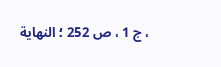، ج 1 ، ص 252 ؛ النهاية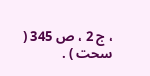، ج 2 ، ص 345 ( سحت ) .